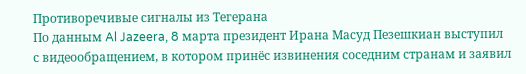Противоречивые сигналы из Тегерана
По данным Al Jazeera, 8 марта президент Ирана Масуд Пезешкиан выступил с видеообращением, в котором принёс извинения соседним странам и заявил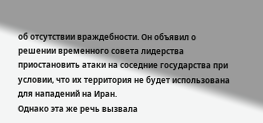об отсутствии враждебности. Он объявил о решении временного совета лидерства приостановить атаки на соседние государства при условии, что их территория не будет использована для нападений на Иран.
Однако эта же речь вызвала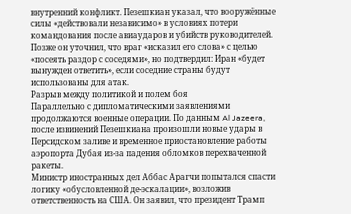внутренний конфликт. Пезешкиан указал, что вооружённые силы «действовали независимо» в условиях потери командования после авиаударов и убийств руководителей. Позже он уточнил, что враг «исказил его слова» с целью «посеять раздор с соседями», но подтвердил: Иран «будет вынужден ответить», если соседние страны будут использованы для атак.
Разрыв между политикой и полем боя
Параллельно с дипломатическими заявлениями продолжаются военные операции. По данным Al Jazeera, после извинений Пезешкиана произошли новые удары в Персидском заливе и временное приостановление работы аэропорта Дубая из-за падения обломков перехваченной ракеты.
Министр иностранных дел Аббас Арагчи попытался спасти логику «обусловленной де-эскалации», возложив ответственность на США. Он заявил, что президент Трамп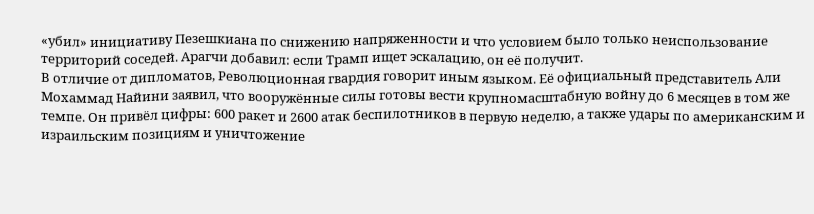«убил» инициативу Пезешкиана по снижению напряженности и что условием было только неиспользование территорий соседей. Арагчи добавил: если Трамп ищет эскалацию, он её получит.
В отличие от дипломатов, Революционная гвардия говорит иным языком. Её официальный представитель Али Мохаммад Найини заявил, что вооружённые силы готовы вести крупномасштабную войну до 6 месяцев в том же темпе. Он привёл цифры: 600 ракет и 2600 атак беспилотников в первую неделю, а также удары по американским и израильским позициям и уничтожение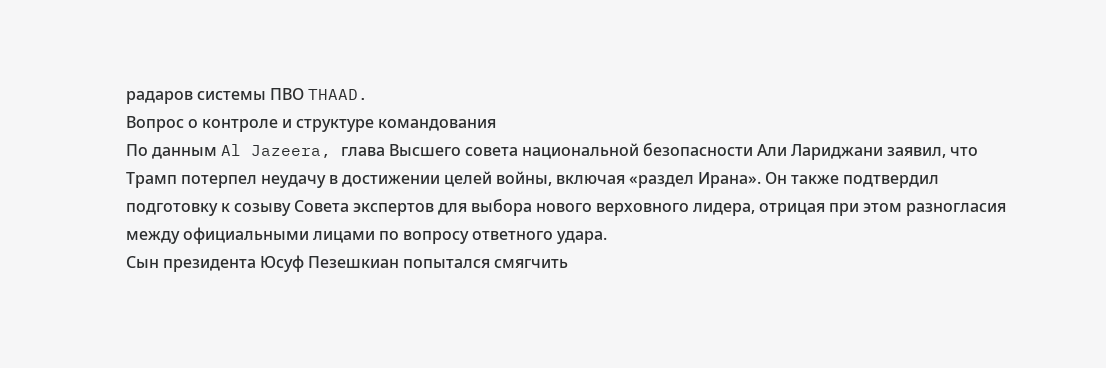радаров системы ПВО THAAD.
Вопрос о контроле и структуре командования
По данным Al Jazeera, глава Высшего совета национальной безопасности Али Лариджани заявил, что Трамп потерпел неудачу в достижении целей войны, включая «раздел Ирана». Он также подтвердил подготовку к созыву Совета экспертов для выбора нового верховного лидера, отрицая при этом разногласия между официальными лицами по вопросу ответного удара.
Сын президента Юсуф Пезешкиан попытался смягчить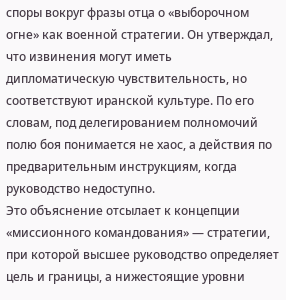споры вокруг фразы отца о «выборочном огне» как военной стратегии. Он утверждал, что извинения могут иметь дипломатическую чувствительность, но соответствуют иранской культуре. По его словам, под делегированием полномочий полю боя понимается не хаос, а действия по предварительным инструкциям, когда руководство недоступно.
Это объяснение отсылает к концепции «миссионного командования» — стратегии, при которой высшее руководство определяет цель и границы, а нижестоящие уровни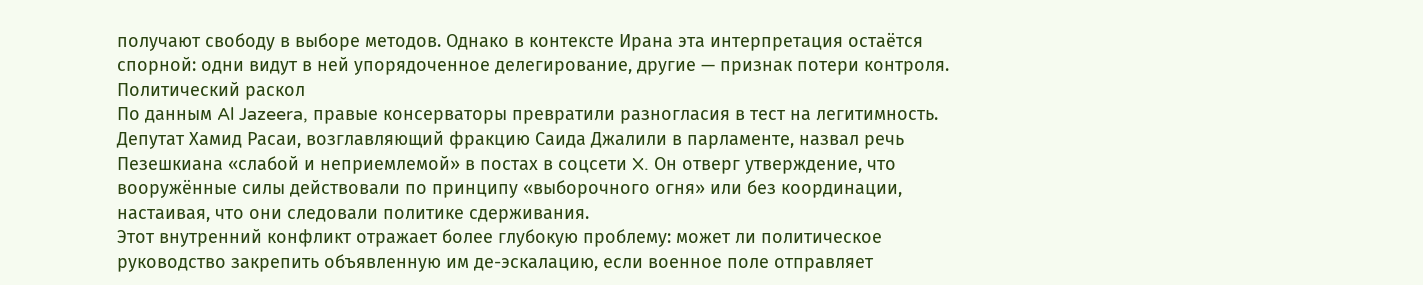получают свободу в выборе методов. Однако в контексте Ирана эта интерпретация остаётся спорной: одни видут в ней упорядоченное делегирование, другие — признак потери контроля.
Политический раскол
По данным Al Jazeera, правые консерваторы превратили разногласия в тест на легитимность. Депутат Хамид Расаи, возглавляющий фракцию Саида Джалили в парламенте, назвал речь Пезешкиана «слабой и неприемлемой» в постах в соцсети X. Он отверг утверждение, что вооружённые силы действовали по принципу «выборочного огня» или без координации, настаивая, что они следовали политике сдерживания.
Этот внутренний конфликт отражает более глубокую проблему: может ли политическое руководство закрепить объявленную им де-эскалацию, если военное поле отправляет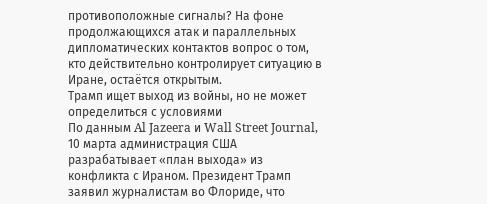противоположные сигналы? На фоне продолжающихся атак и параллельных дипломатических контактов вопрос о том, кто действительно контролирует ситуацию в Иране, остаётся открытым.
Трамп ищет выход из войны, но не может определиться с условиями
По данным Al Jazeera и Wall Street Journal, 10 марта администрация США разрабатывает «план выхода» из конфликта с Ираном. Президент Трамп заявил журналистам во Флориде, что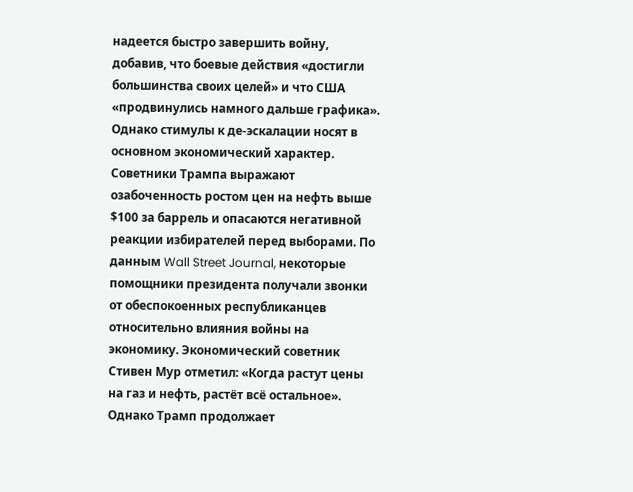надеется быстро завершить войну, добавив, что боевые действия «достигли большинства своих целей» и что США «продвинулись намного дальше графика».
Однако стимулы к де-эскалации носят в основном экономический характер. Советники Трампа выражают озабоченность ростом цен на нефть выше $100 за баррель и опасаются негативной реакции избирателей перед выборами. По данным Wall Street Journal, некоторые помощники президента получали звонки от обеспокоенных республиканцев относительно влияния войны на экономику. Экономический советник Стивен Мур отметил: «Когда растут цены на газ и нефть, растёт всё остальное».
Однако Трамп продолжает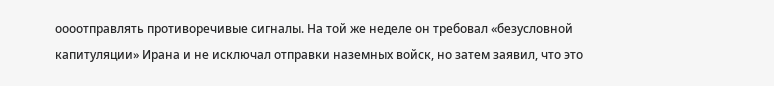оооотправлять противоречивые сигналы. На той же неделе он требовал «безусловной капитуляции» Ирана и не исключал отправки наземных войск, но затем заявил, что это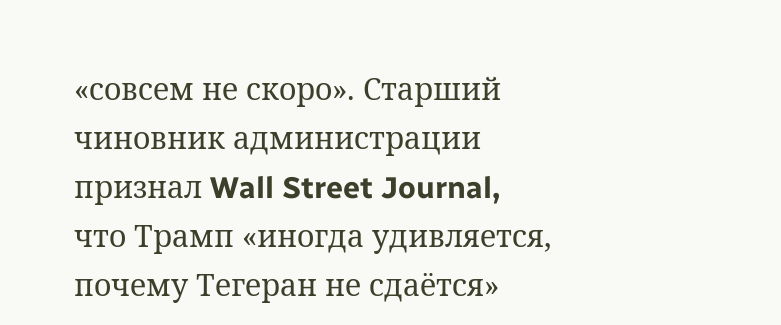«совсем не скоро». Старший чиновник администрации признал Wall Street Journal, что Трамп «иногда удивляется, почему Тегеран не сдаётся»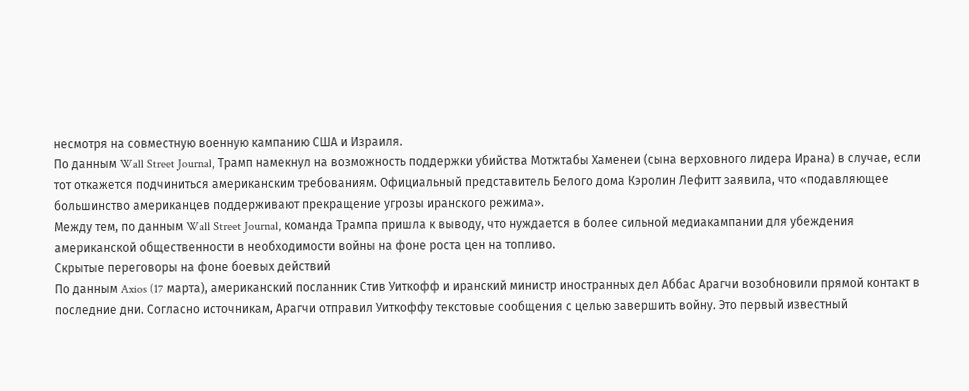несмотря на совместную военную кампанию США и Израиля.
По данным Wall Street Journal, Трамп намекнул на возможность поддержки убийства Мотжтабы Хаменеи (сына верховного лидера Ирана) в случае, если тот откажется подчиниться американским требованиям. Официальный представитель Белого дома Кэролин Лефитт заявила, что «подавляющее большинство американцев поддерживают прекращение угрозы иранского режима».
Между тем, по данным Wall Street Journal, команда Трампа пришла к выводу, что нуждается в более сильной медиакампании для убеждения американской общественности в необходимости войны на фоне роста цен на топливо.
Скрытые переговоры на фоне боевых действий
По данным Axios (17 марта), американский посланник Стив Уиткофф и иранский министр иностранных дел Аббас Арагчи возобновили прямой контакт в последние дни. Согласно источникам, Арагчи отправил Уиткоффу текстовые сообщения с целью завершить войну. Это первый известный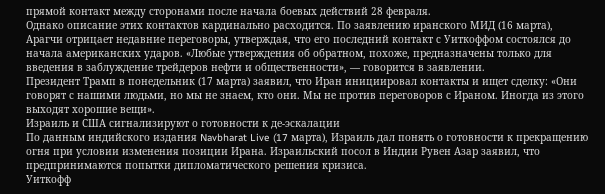прямой контакт между сторонами после начала боевых действий 28 февраля.
Однако описание этих контактов кардинально расходится. По заявлению иранского МИД (16 марта), Арагчи отрицает недавние переговоры, утверждая, что его последний контакт с Уиткоффом состоялся до начала американских ударов. «Любые утверждения об обратном, похоже, предназначены только для введения в заблуждение трейдеров нефти и общественности», — говорится в заявлении.
Президент Трамп в понедельник (17 марта) заявил, что Иран инициировал контакты и ищет сделку: «Они говорят с нашими людьми, но мы не знаем, кто они. Мы не против переговоров с Ираном. Иногда из этого выходят хорошие вещи».
Израиль и США сигнализируют о готовности к де-эскалации
По данным индийского издания Navbharat Live (17 марта), Израиль дал понять о готовности к прекращению огня при условии изменения позиции Ирана. Израильский посол в Индии Рувен Азар заявил, что предпринимаются попытки дипломатического решения кризиса.
Уиткофф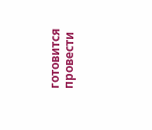готовится провести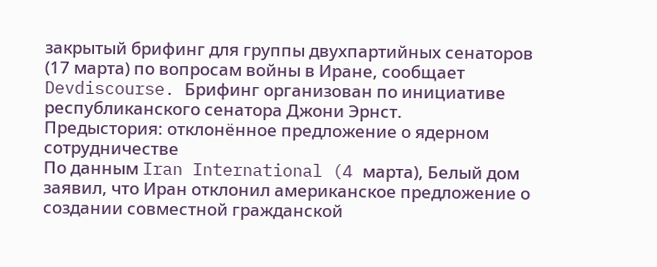закрытый брифинг для группы двухпартийных сенаторов (17 марта) по вопросам войны в Иране, сообщает Devdiscourse. Брифинг организован по инициативе республиканского сенатора Джони Эрнст.
Предыстория: отклонённое предложение о ядерном сотрудничестве
По данным Iran International (4 марта), Белый дом заявил, что Иран отклонил американское предложение о создании совместной гражданской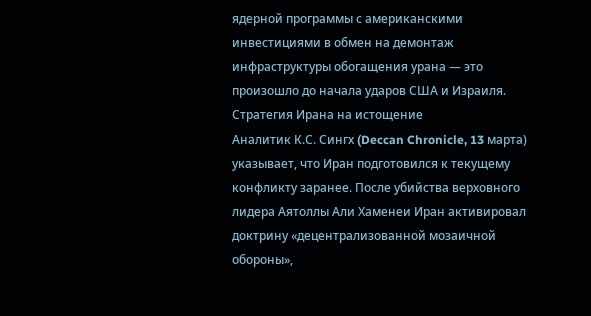ядерной программы с американскими инвестициями в обмен на демонтаж инфраструктуры обогащения урана — это произошло до начала ударов США и Израиля.
Стратегия Ирана на истощение
Аналитик К.С. Сингх (Deccan Chronicle, 13 марта) указывает, что Иран подготовился к текущему конфликту заранее. После убийства верховного лидера Аятоллы Али Хаменеи Иран активировал доктрину «децентрализованной мозаичной обороны»,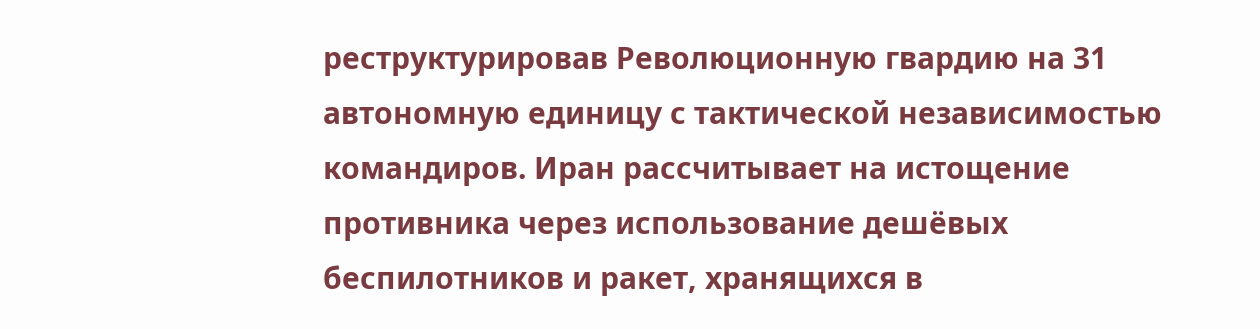реструктурировав Революционную гвардию на 31 автономную единицу с тактической независимостью командиров. Иран рассчитывает на истощение противника через использование дешёвых беспилотников и ракет, хранящихся в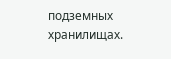подземных хранилищах.